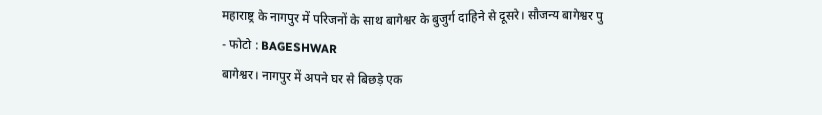महाराष्ट्र के नागपुर में परिजनों के साथ बागेश्वर के बुजुर्ग दाहिने से दूसरे। सौजन्य बागेश्वर पु
- फोटो : BAGESHWAR
बागेश्वर। नागपुर में अपने घर से बिछड़े एक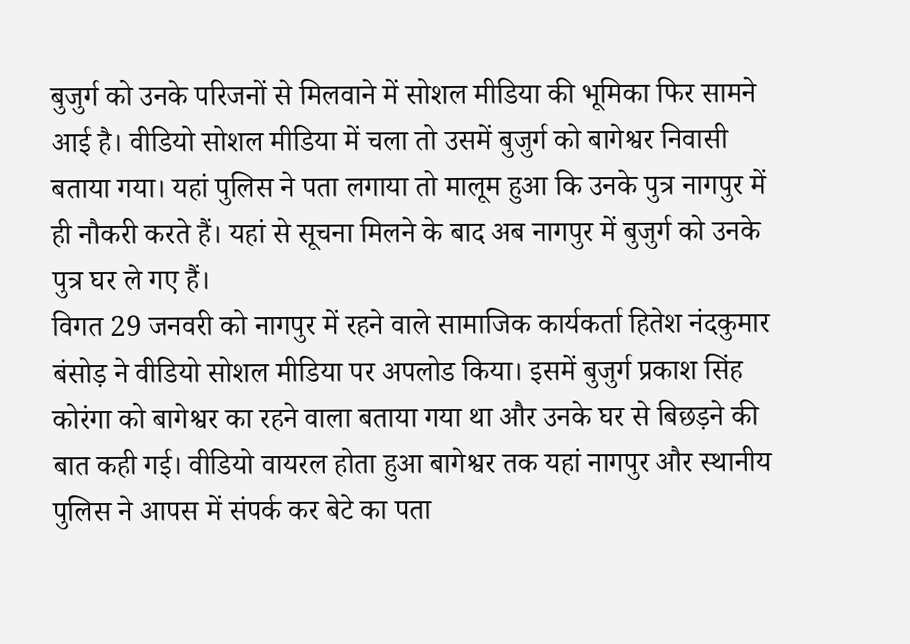बुजुर्ग को उनके परिजनों से मिलवाने में सोशल मीडिया की भूमिका फिर सामने आई है। वीडियो सोशल मीडिया में चला तो उसमें बुजुर्ग को बागेश्वर निवासी बताया गया। यहां पुलिस ने पता लगाया तो मालूम हुआ कि उनके पुत्र नागपुर में ही नौकरी करते हैं। यहां से सूचना मिलने के बाद अब नागपुर में बुजुर्ग को उनके पुत्र घर ले गए हैं।
विगत 29 जनवरी को नागपुर में रहने वाले सामाजिक कार्यकर्ता हितेश नंदकुमार बंसोड़ ने वीडियो सोशल मीडिया पर अपलोड किया। इसमें बुजुर्ग प्रकाश सिंह कोरंगा को बागेश्वर का रहने वाला बताया गया था और उनके घर से बिछड़ने की बात कही गई। वीडियो वायरल होता हुआ बागेश्वर तक यहां नागपुर और स्थानीय पुलिस ने आपस में संपर्क कर बेटे का पता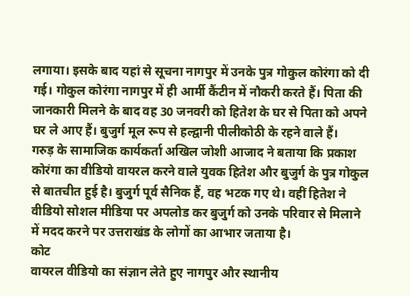लगाया। इसके बाद यहां से सूचना नागपुर में उनके पुत्र गोकुल कोरंगा को दी गई। गोकुल कोरंगा नागपुर में ही आर्मी कैंटीन में नौकरी करते हैं। पिता की जानकारी मिलने के बाद वह 30 जनवरी को हितेश के घर से पिता को अपने घर ले आए हैं। बुजुर्ग मूल रूप से हल्द्वानी पीलीकोठी के रहने वाले हैं।
गरुड़ के सामाजिक कार्यकर्ता अखिल जोशी आजाद ने बताया कि प्रकाश कोरंगा का वीडियो वायरल करने वाले युवक हितेश और बुजुर्ग के पुत्र गोकुल से बातचीत हुई है। बुजुर्ग पूर्व सैनिक हैं, वह भटक गए थे। वहीं हितेश ने वीडियो सोशल मीडिया पर अपलोड कर बुजुर्ग को उनके परिवार से मिलाने में मदद करने पर उत्तराखंड के लोगों का आभार जताया है।
कोट
वायरल वीडियो का संज्ञान लेते हुए नागपुर और स्थानीय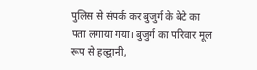पुलिस से संपर्क कर बुजुर्ग के बेटे का पता लगाया गया। बुजुर्ग का परिवार मूल रूप से हल्द्वानी,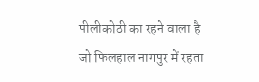पीलीकोठी का रहने वाला है जो फिलहाल नागपुर में रहता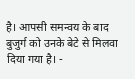है। आपसी समन्वय के बाद बुजुर्ग को उनके बेटे से मिलवा दिया गया है। -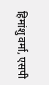हिमांशु वर्मा, एसपी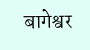बागेश्वर